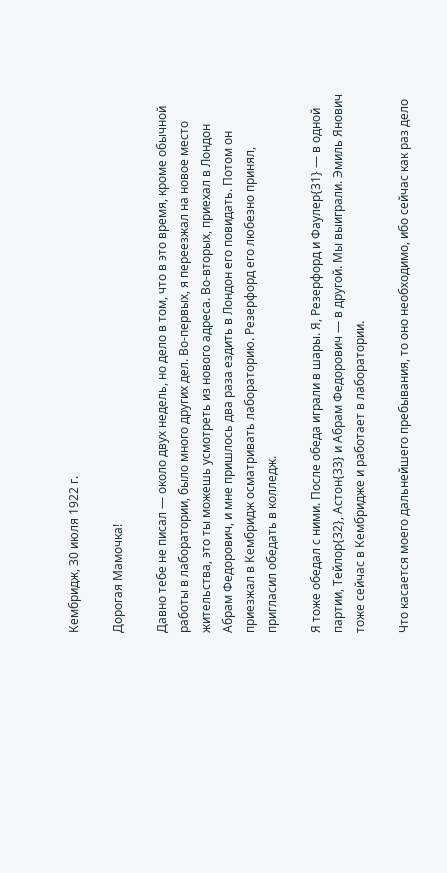Кембридж, 30 июля 1922 г.

Дорогая Мамочка!

Давно тебе не писал — около двух недель, но дело в том, что в это время, кроме обычной работы в лаборатории, было много других дел. Во-первых, я переезжал на новое место жительства, это ты можешь усмотреть из нового адреса. Во-вторых, приехал в Лондон Абрам Федорович, и мне пришлось два раза ездить в Лондон его повидать. Потом он приезжал в Кембридж осматривать лабораторию. Резерфорд его любезно принял, пригласил обедать в колледж.

Я тоже обедал с ними. После обеда играли в шары. Я, Резерфорд и Фаулер{31} — в одной партии, Тейлор{32}, Астон{33} и Абрам Федорович — в другой. Мы выиграли. Эмиль Янович тоже сейчас в Кембридже и работает в лаборатории.

Что касается моего дальнейшего пребывания, то оно необходимо, ибо сейчас как раз дело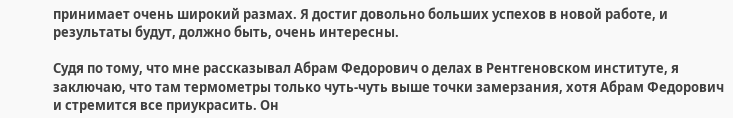принимает очень широкий размах. Я достиг довольно больших успехов в новой работе, и результаты будут, должно быть, очень интересны.

Судя по тому, что мне рассказывал Абрам Федорович о делах в Рентгеновском институте, я заключаю, что там термометры только чуть-чуть выше точки замерзания, хотя Абрам Федорович и стремится все приукрасить. Он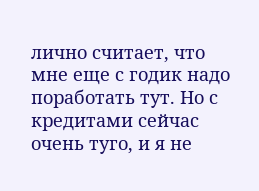лично считает, что мне еще с годик надо поработать тут. Но с кредитами сейчас очень туго, и я не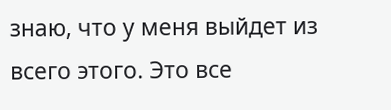знаю, что у меня выйдет из всего этого. Это все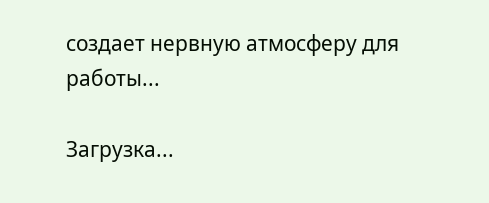создает нервную атмосферу для работы...

Загрузка...